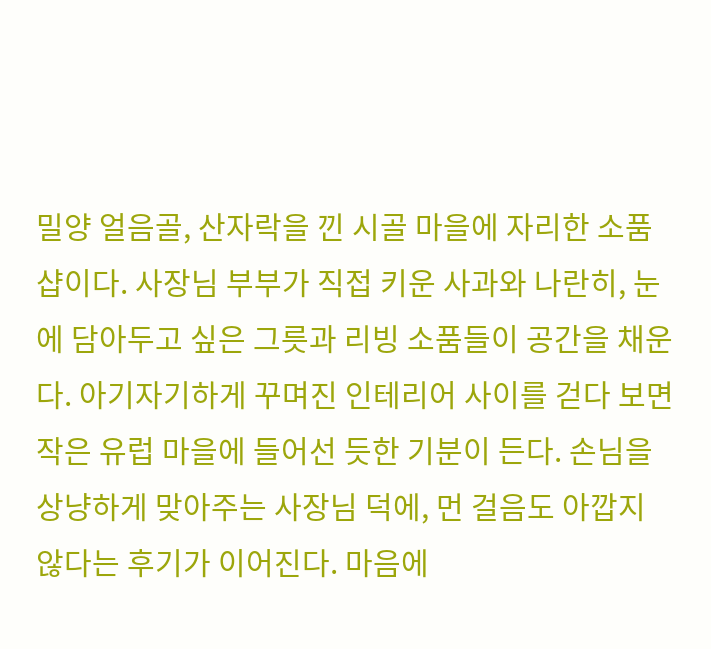밀양 얼음골, 산자락을 낀 시골 마을에 자리한 소품샵이다. 사장님 부부가 직접 키운 사과와 나란히, 눈에 담아두고 싶은 그릇과 리빙 소품들이 공간을 채운다. 아기자기하게 꾸며진 인테리어 사이를 걷다 보면 작은 유럽 마을에 들어선 듯한 기분이 든다. 손님을 상냥하게 맞아주는 사장님 덕에, 먼 걸음도 아깝지 않다는 후기가 이어진다. 마음에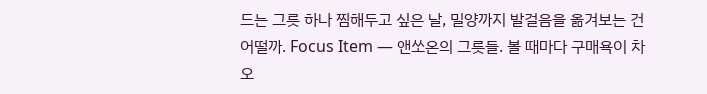드는 그릇 하나 찜해두고 싶은 날, 밀양까지 발걸음을 옮겨보는 건 어떨까. Focus Item — 앤쏘온의 그릇들. 볼 때마다 구매욕이 차오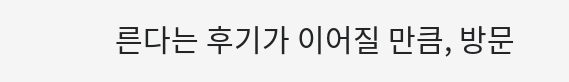른다는 후기가 이어질 만큼, 방문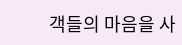객들의 마음을 사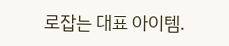로잡는 대표 아이템.